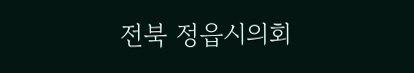전북 정읍시의회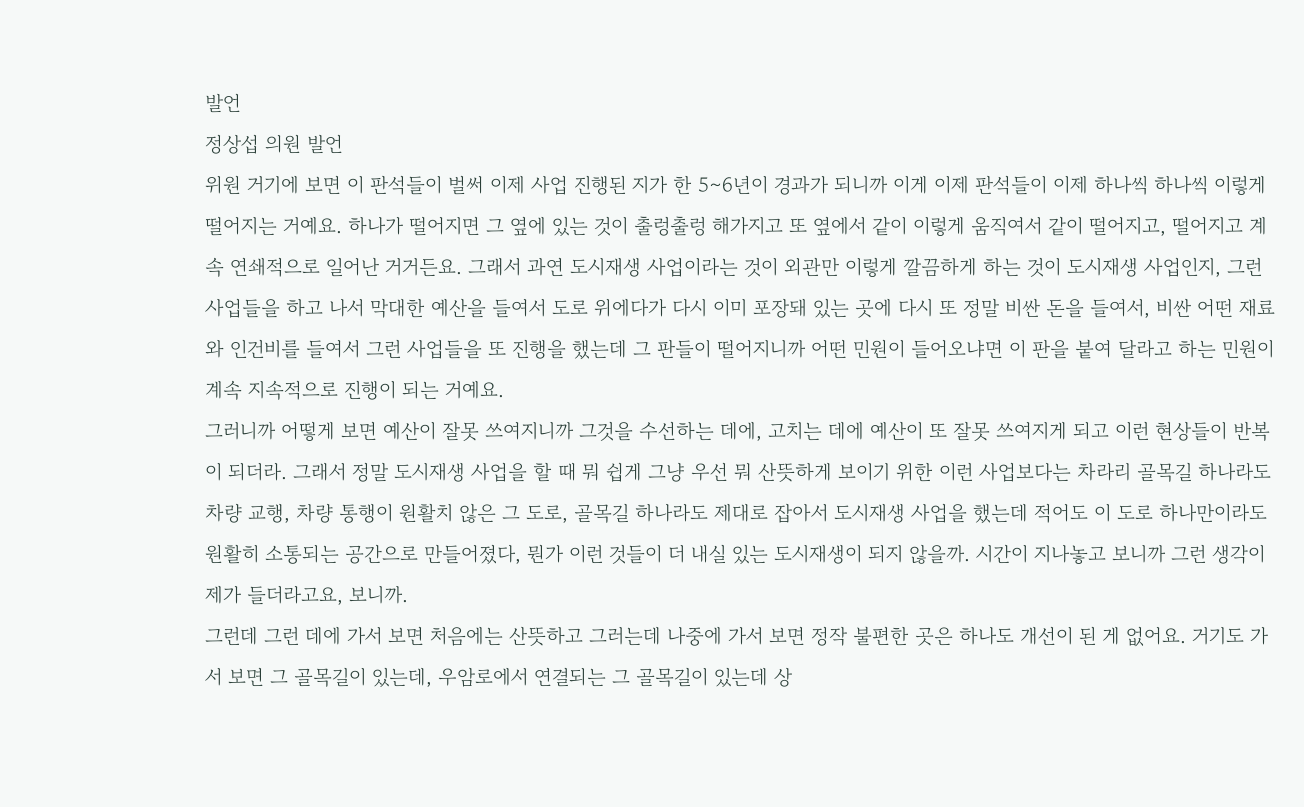발언
정상섭 의원 발언
위원 거기에 보면 이 판석들이 벌써 이제 사업 진행된 지가 한 5∼6년이 경과가 되니까 이게 이제 판석들이 이제 하나씩 하나씩 이렇게 떨어지는 거예요. 하나가 떨어지면 그 옆에 있는 것이 출렁출렁 해가지고 또 옆에서 같이 이렇게 움직여서 같이 떨어지고, 떨어지고 계속 연쇄적으로 일어난 거거든요. 그래서 과연 도시재생 사업이라는 것이 외관만 이렇게 깔끔하게 하는 것이 도시재생 사업인지, 그런 사업들을 하고 나서 막대한 예산을 들여서 도로 위에다가 다시 이미 포장돼 있는 곳에 다시 또 정말 비싼 돈을 들여서, 비싼 어떤 재료와 인건비를 들여서 그런 사업들을 또 진행을 했는데 그 판들이 떨어지니까 어떤 민원이 들어오냐면 이 판을 붙여 달라고 하는 민원이 계속 지속적으로 진행이 되는 거예요.
그러니까 어떻게 보면 예산이 잘못 쓰여지니까 그것을 수선하는 데에, 고치는 데에 예산이 또 잘못 쓰여지게 되고 이런 현상들이 반복이 되더라. 그래서 정말 도시재생 사업을 할 때 뭐 쉽게 그냥 우선 뭐 산뜻하게 보이기 위한 이런 사업보다는 차라리 골목길 하나라도 차량 교행, 차량 통행이 원활치 않은 그 도로, 골목길 하나라도 제대로 잡아서 도시재생 사업을 했는데 적어도 이 도로 하나만이라도 원활히 소통되는 공간으로 만들어졌다, 뭔가 이런 것들이 더 내실 있는 도시재생이 되지 않을까. 시간이 지나놓고 보니까 그런 생각이 제가 들더라고요, 보니까.
그런데 그런 데에 가서 보면 처음에는 산뜻하고 그러는데 나중에 가서 보면 정작 불편한 곳은 하나도 개선이 된 게 없어요. 거기도 가서 보면 그 골목길이 있는데, 우암로에서 연결되는 그 골목길이 있는데 상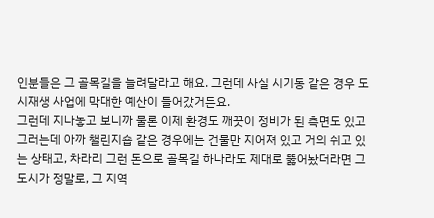인분들은 그 골목길을 늘려달라고 해요. 그런데 사실 시기동 같은 경우 도시재생 사업에 막대한 예산이 들어갔거든요.
그런데 지나놓고 보니까 물론 이제 환경도 깨끗이 정비가 된 측면도 있고 그러는데 아까 챌린지숍 같은 경우에는 건물만 지어져 있고 거의 쉬고 있는 상태고, 차라리 그런 돈으로 골목길 하나라도 제대로 뚫어놨더라면 그 도시가 정말로, 그 지역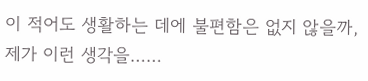이 적어도 생활하는 데에 불편함은 없지 않을까, 제가 이런 생각을……